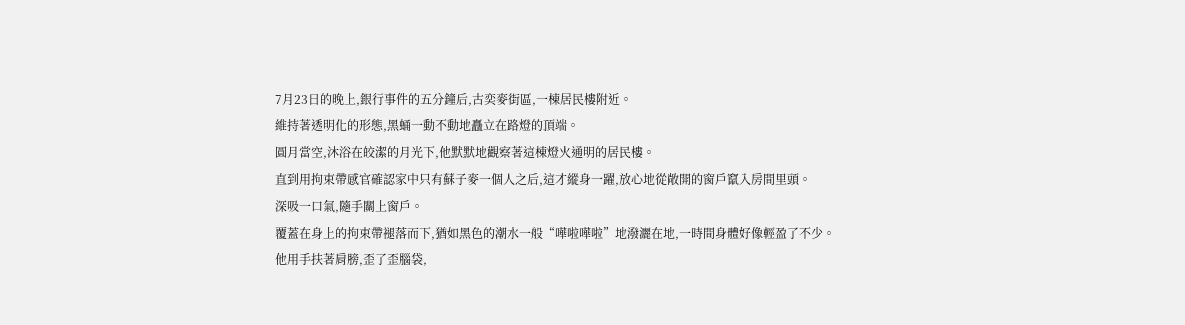7月23日的晚上,銀行事件的五分鐘后,古奕麥街區,一棟居民樓附近。
維持著透明化的形態,黑蛹一動不動地矗立在路燈的頂端。
圓月當空,沐浴在皎潔的月光下,他默默地觀察著這棟燈火通明的居民樓。
直到用拘束帶感官確認家中只有蘇子麥一個人之后,這才縱身一躍,放心地從敞開的窗戶竄入房間里頭。
深吸一口氣,隨手關上窗戶。
覆蓋在身上的拘束帶褪落而下,猶如黑色的潮水一般“嘩啦嘩啦”地潑灑在地,一時間身體好像輕盈了不少。
他用手扶著肩膀,歪了歪腦袋,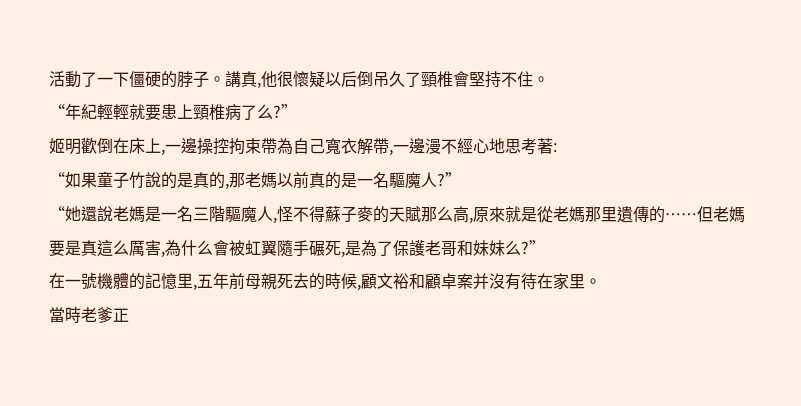活動了一下僵硬的脖子。講真,他很懷疑以后倒吊久了頸椎會堅持不住。
“年紀輕輕就要患上頸椎病了么?”
姬明歡倒在床上,一邊操控拘束帶為自己寬衣解帶,一邊漫不經心地思考著:
“如果童子竹說的是真的,那老媽以前真的是一名驅魔人?”
“她還說老媽是一名三階驅魔人,怪不得蘇子麥的天賦那么高,原來就是從老媽那里遺傳的……但老媽要是真這么厲害,為什么會被虹翼隨手碾死,是為了保護老哥和妹妹么?”
在一號機體的記憶里,五年前母親死去的時候,顧文裕和顧卓案并沒有待在家里。
當時老爹正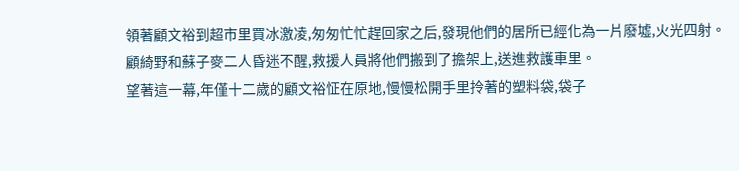領著顧文裕到超市里買冰激凌,匆匆忙忙趕回家之后,發現他們的居所已經化為一片廢墟,火光四射。
顧綺野和蘇子麥二人昏迷不醒,救援人員將他們搬到了擔架上,送進救護車里。
望著這一幕,年僅十二歲的顧文裕怔在原地,慢慢松開手里拎著的塑料袋,袋子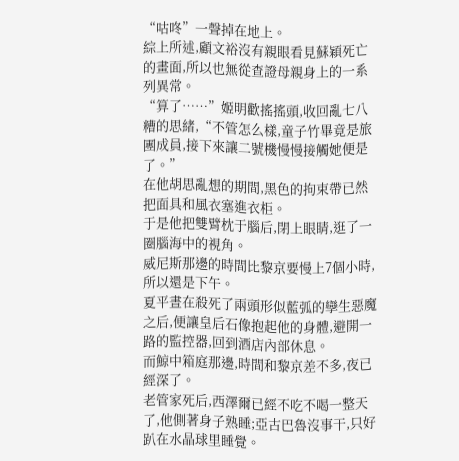“咕咚”一聲掉在地上。
綜上所述,顧文裕沒有親眼看見蘇穎死亡的畫面,所以也無從查證母親身上的一系列異常。
“算了……”姬明歡搖搖頭,收回亂七八糟的思緒,“不管怎么樣,童子竹畢竟是旅團成員,接下來讓二號機慢慢接觸她便是了。”
在他胡思亂想的期間,黑色的拘束帶已然把面具和風衣塞進衣柜。
于是他把雙臂枕于腦后,閉上眼睛,逛了一圈腦海中的視角。
威尼斯那邊的時間比黎京要慢上7個小時,所以還是下午。
夏平晝在殺死了兩頭形似藍弧的孿生惡魔之后,便讓皇后石像抱起他的身體,避開一路的監控器,回到酒店內部休息。
而鯨中箱庭那邊,時間和黎京差不多,夜已經深了。
老管家死后,西澤爾已經不吃不喝一整天了,他側著身子熟睡;亞古巴魯沒事干,只好趴在水晶球里睡覺。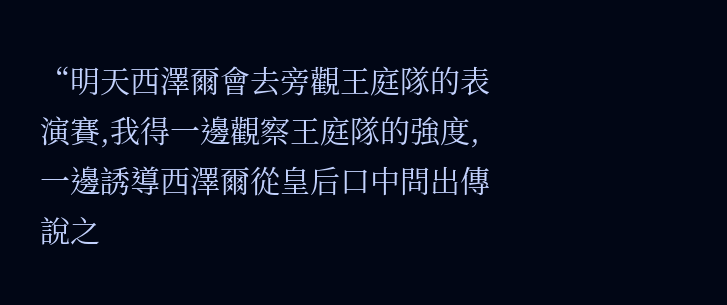“明天西澤爾會去旁觀王庭隊的表演賽,我得一邊觀察王庭隊的強度,一邊誘導西澤爾從皇后口中問出傳說之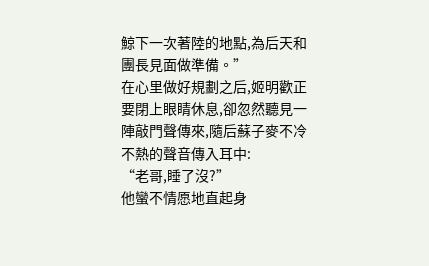鯨下一次著陸的地點,為后天和團長見面做準備。”
在心里做好規劃之后,姬明歡正要閉上眼睛休息,卻忽然聽見一陣敲門聲傳來,隨后蘇子麥不冷不熱的聲音傳入耳中:
“老哥,睡了沒?”
他蠻不情愿地直起身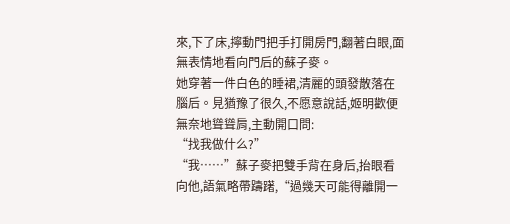來,下了床,擰動門把手打開房門,翻著白眼,面無表情地看向門后的蘇子麥。
她穿著一件白色的睡裙,清麗的頭發散落在腦后。見猶豫了很久,不愿意說話,姬明歡便無奈地聳聳肩,主動開口問:
“找我做什么?”
“我……”蘇子麥把雙手背在身后,抬眼看向他,語氣略帶躊躇,“過幾天可能得離開一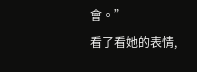會。”
看了看她的表情,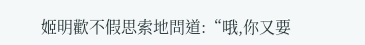姬明歡不假思索地問道:“哦,你又要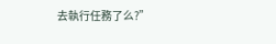去執行任務了么?”